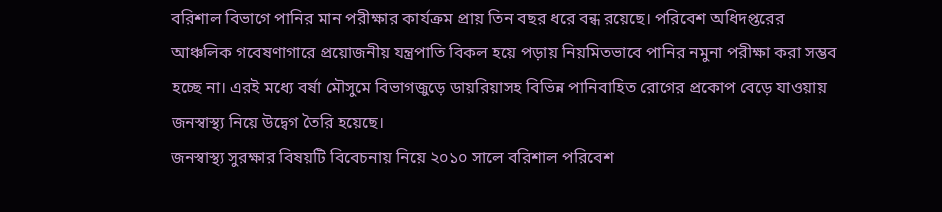বরিশাল বিভাগে পানির মান পরীক্ষার কার্যক্রম প্রায় তিন বছর ধরে বন্ধ রয়েছে। পরিবেশ অধিদপ্তরের আঞ্চলিক গবেষণাগারে প্রয়োজনীয় যন্ত্রপাতি বিকল হয়ে পড়ায় নিয়মিতভাবে পানির নমুনা পরীক্ষা করা সম্ভব হচ্ছে না। এরই মধ্যে বর্ষা মৌসুমে বিভাগজুড়ে ডায়রিয়াসহ বিভিন্ন পানিবাহিত রোগের প্রকোপ বেড়ে যাওয়ায় জনস্বাস্থ্য নিয়ে উদ্বেগ তৈরি হয়েছে।
জনস্বাস্থ্য সুরক্ষার বিষয়টি বিবেচনায় নিয়ে ২০১০ সালে বরিশাল পরিবেশ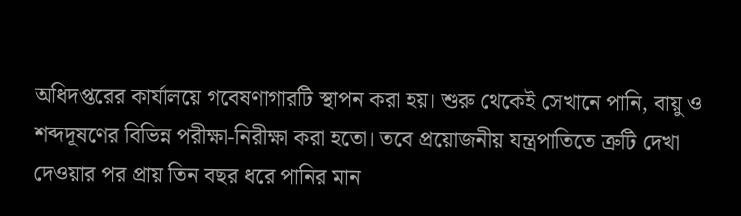অধিদপ্তরের কার্যালয়ে গবেষণাগারটি স্থাপন করা হয়। শুরু থেকেই সেখানে পানি, বায়ু ও শব্দদূষণের বিভিন্ন পরীক্ষা-নিরীক্ষা করা হতো। তবে প্রয়োজনীয় যন্ত্রপাতিতে ত্রুটি দেখা দেওয়ার পর প্রায় তিন বছর ধরে পানির মান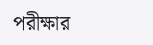পরীক্ষার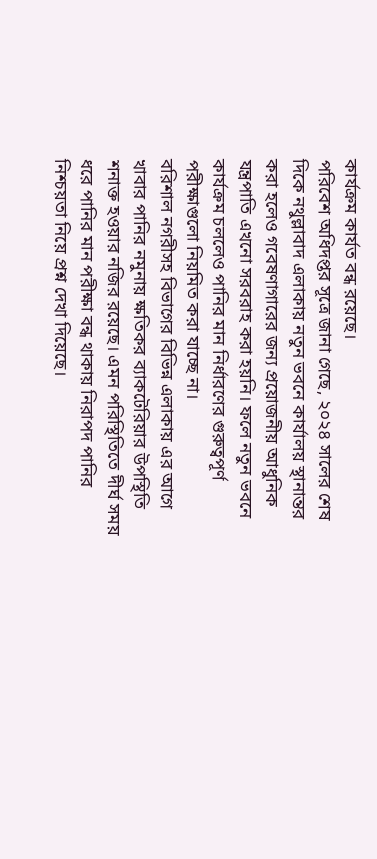কার্যক্রম কার্যত বন্ধ রয়েছে।
পরিবেশ অধিদপ্তর সূত্রে জানা গেছে, ২০২৪ সালের শেষ দিকে নথুল্লাবাদ এলাকায় নতুন ভবনে কার্যালয় স্থানান্তর করা হলেও গবেষণাগারের জন্য প্রয়োজনীয় আধুনিক যন্ত্রপাতি এখনো সরবরাহ করা হয়নি। ফলে নতুন ভবনে কার্যক্রম চললেও পানির মান নির্ধারণের গুরুত্বপূর্ণ পরীক্ষাগুলো নিয়মিত করা যাচ্ছে না।
বরিশাল নগরীসহ বিভাগের বিভিন্ন এলাকায় এর আগে খাবার পানির নমুনায় ক্ষতিকর ব্যাকটেরিয়ার উপস্থিতি শনাক্ত হওয়ার নজির রয়েছে। এমন পরিস্থিতিতে দীর্ঘ সময় ধরে পানির মান পরীক্ষা বন্ধ থাকায় নিরাপদ পানির নিশ্চয়তা নিয়ে প্রশ্ন দেখা দিয়েছে।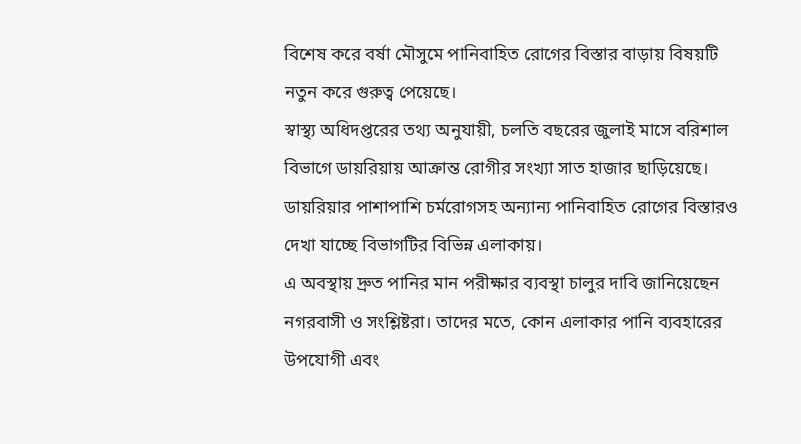বিশেষ করে বর্ষা মৌসুমে পানিবাহিত রোগের বিস্তার বাড়ায় বিষয়টি নতুন করে গুরুত্ব পেয়েছে।
স্বাস্থ্য অধিদপ্তরের তথ্য অনুযায়ী, চলতি বছরের জুলাই মাসে বরিশাল বিভাগে ডায়রিয়ায় আক্রান্ত রোগীর সংখ্যা সাত হাজার ছাড়িয়েছে। ডায়রিয়ার পাশাপাশি চর্মরোগসহ অন্যান্য পানিবাহিত রোগের বিস্তারও দেখা যাচ্ছে বিভাগটির বিভিন্ন এলাকায়।
এ অবস্থায় দ্রুত পানির মান পরীক্ষার ব্যবস্থা চালুর দাবি জানিয়েছেন নগরবাসী ও সংশ্লিষ্টরা। তাদের মতে, কোন এলাকার পানি ব্যবহারের উপযোগী এবং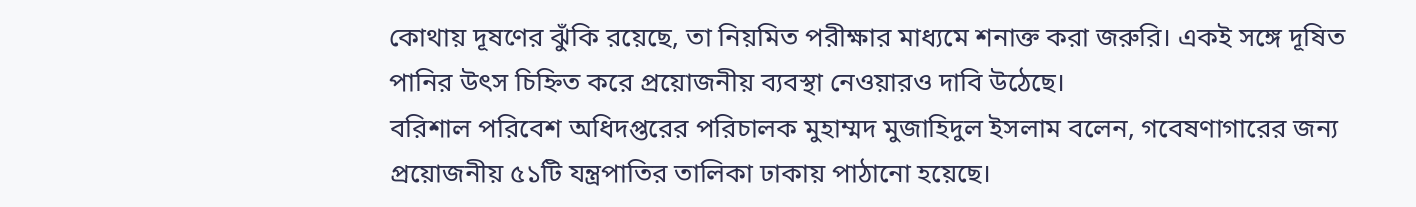কোথায় দূষণের ঝুঁকি রয়েছে, তা নিয়মিত পরীক্ষার মাধ্যমে শনাক্ত করা জরুরি। একই সঙ্গে দূষিত পানির উৎস চিহ্নিত করে প্রয়োজনীয় ব্যবস্থা নেওয়ারও দাবি উঠেছে।
বরিশাল পরিবেশ অধিদপ্তরের পরিচালক মুহাম্মদ মুজাহিদুল ইসলাম বলেন, গবেষণাগারের জন্য প্রয়োজনীয় ৫১টি যন্ত্রপাতির তালিকা ঢাকায় পাঠানো হয়েছে।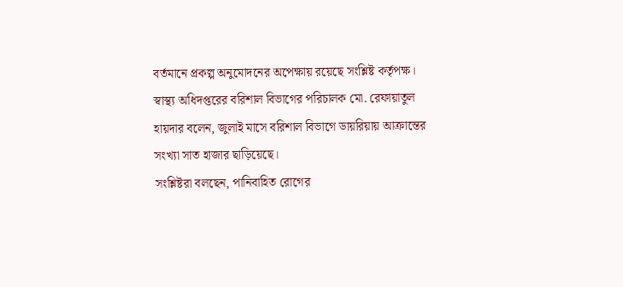বর্তমানে প্রকল্প অনুমোদনের অপেক্ষায় রয়েছে সংশ্লিষ্ট কর্তৃপক্ষ।
স্বাস্থ্য অধিদপ্তরের বরিশাল বিভাগের পরিচালক মো. রেফায়াতুল হায়দার বলেন, জুলাই মাসে বরিশাল বিভাগে ডায়রিয়ায় আক্রান্তের সংখ্যা সাত হাজার ছাড়িয়েছে।
সংশ্লিষ্টরা বলছেন, পানিবাহিত রোগের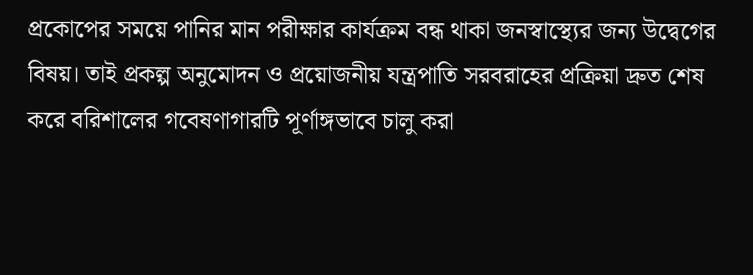প্রকোপের সময়ে পানির মান পরীক্ষার কার্যক্রম বন্ধ থাকা জনস্বাস্থ্যের জন্য উদ্বেগের বিষয়। তাই প্রকল্প অনুমোদন ও প্রয়োজনীয় যন্ত্রপাতি সরবরাহের প্রক্রিয়া দ্রুত শেষ করে বরিশালের গবেষণাগারটি পূর্ণাঙ্গভাবে চালু করা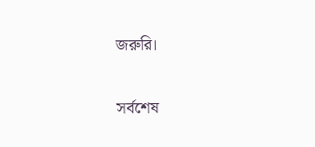জরুরি।


সর্বশেষ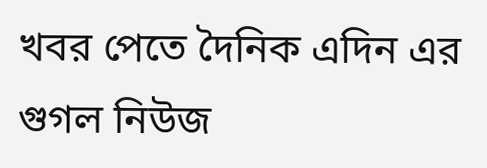খবর পেতে দৈনিক এদিন এর গুগল নিউজ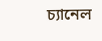চ্যানেল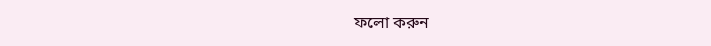ফলো করুন